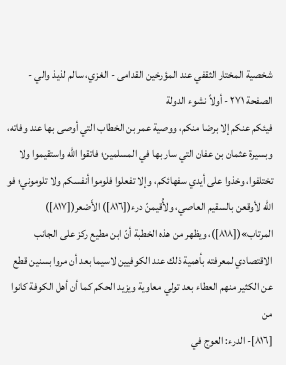شخصية المختار الثقفي عند المؤرخين القدامى - الغزي، سالم لذيذ والي - الصفحة ٢٧١ - أولاً نشوء الدولة
فيئكم عنكم إلا برضا منكم، ووصية عمر بن الخطاب التي أوصى بها عند وفاته، وبسيرة عثمان بن عفان التي سار بها في المسلمين؛ فاتقوا الله واستقيموا ولا تختلفوا، وخذوا على أيدي سفهائكم، وإلا تفعلوا فلوموا أنفسكم ولا تلوموني؛ فو الله لأوقعن بالسقيم العاصي، ولأُقيمنّ درء([٨١٦]) الأَصْعر([٨١٧]) المرتاب»([٨١٨])، ويظهر من هذه الخطبة أنّ ابن مطيع ركز على الجانب الاقتصادي لمعرفته بأهمية ذلك عند الكوفيين لاسيما بعد أن مروا بسنين قطع عن الكثير منهم العطاء بعد تولي معاوية ويزيد الحكم كما أن أهل الكوفة كانوا من
[٨١٦]- الدرء: العوج في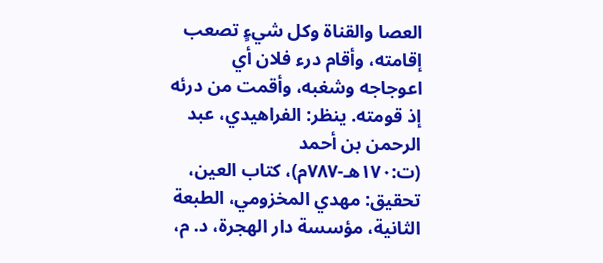العصا والقناة وكل شيءٍ تصعب إقامته، وأقام درء فلان أي اعوجاجه وشغبه، وأقمت من درئه إذ قومته. ينظر: الفراهيدي، عبد الرحمن بن أحمد (ت:١٧٠هـ-٧٨٧م)، كتاب العين، تحقيق: مهدي المخزومي، الطبعة الثانية، مؤسسة دار الهجرة، د. م،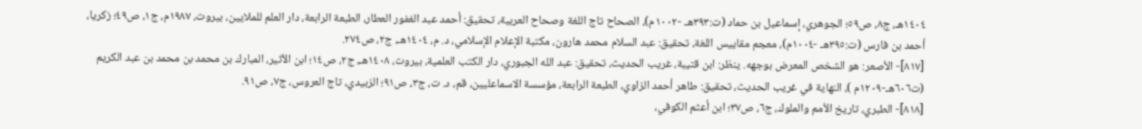١٤٠٤هـ، ج٨، ص٥٩؛ الجوهري، إسماعيل بن حماد (ت:٣٩٣هـ -١٠٠٢م)، الصحاح تاج اللغة وصحاح العربية، تحقيق: أحمد عبد الغفور العطار، الطبعة الرابعة، دار العلم للملايين، بيروت، ١٩٨٧م، ج١، ص٤٩؛ زكريا، أحمد بن فارس (ت:٣٩٥هـ -١٠٠٤م)، معجم مقاييس اللغة، تحقيق: عبد السلام محمد هارون، مكتبة الإعلام الإسلامي، د. م، ١٤٠٤هـ، ج٢، ص٢٧٤.
[٨١٧]- الأصعر: هو الشخص المعرض بوجهه. ينظر: ابن قتيبة، غريب الحديث، تحقيق: عبد الله الجبوري، دار الكتب العلمية، بيروت، ١٤٠٨هـ، ج٢، ص١٤؛ ابن الأثير، المبارك بن محمد بن محمد بن عبد الكريم (ت٦٠٦هـ-١٢٠٩م )، النهاية في غريب الحديث، تحقيق: طاهر أحمد الزاوي، الطبعة الرابعة، مؤسسة الاسماعليين، قم، د. ت، ج٣، ص٩١؛ الزبيدي، تاج العروس، ج٧، ص٩١.
[٨١٨]- الطبري، تاريخ الأمم والملوك، ج٦، ص٣٧؛ ابن أعثم الكوفي،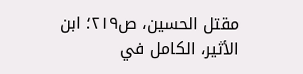مقتل الحسين، ص٢١٩؛ ابن الأثير، الكامل في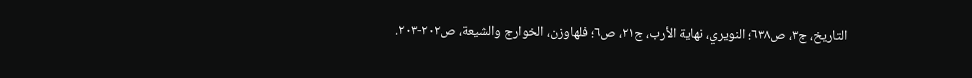التاريخ، ج٣، ص٦٣٨؛ النويري، نهاية الأرب، ج٢١، ص٦؛ فلهاوزن، الخوارج والشيعة، ص٢٠٢-٢٠٣.